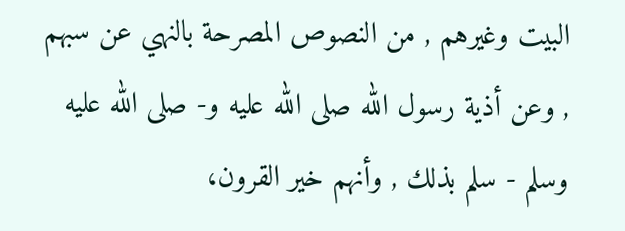البيت وغيرهم , من النصوص المصرحة بالنهي عن سبهم , وعن أذية رسول الله صلى الله عليه و- صلى الله عليه وسلم - سلم بذلك , وأنهم خير القرون،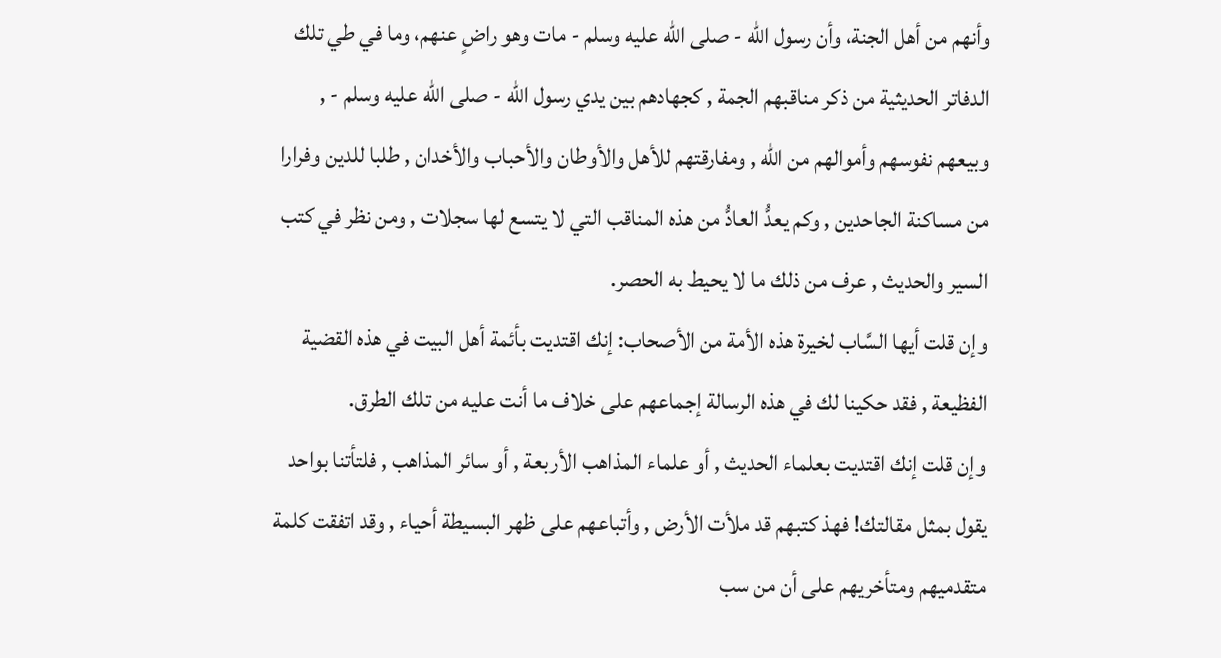وأنهم من أهل الجنة، وأن رسول الله - صلى الله عليه وسلم - مات وهو راضٍ عنهم، وما في طي تلك الدفاتر الحديثية من ذكر مناقبهم الجمة , كجهادهم بين يدي رسول الله - صلى الله عليه وسلم - , وبيعهم نفوسهم وأموالهم من الله , ومفارقتهم للأهل والأوطان والأحباب والأخدان , طلبا للدين وفرارا من مساكنة الجاحدين , وكم يعدُّ العادُّ من هذه المناقب التي لا يتسع لها سجلات , ومن نظر في كتب السير والحديث , عرف من ذلك ما لا يحيط به الحصر.
وإن قلت أيها السَّاب لخيرة هذه الأمة من الأصحاب: إنك اقتديت بأئمة أهل البيت في هذه القضية الفظيعة , فقد حكينا لك في هذه الرسالة إجماعهم على خلاف ما أنت عليه من تلك الطرق.
وإن قلت إنك اقتديت بعلماء الحديث , أو علماء المذاهب الأربعة , أو سائر المذاهب , فلتأتنا بواحد يقول بمثل مقالتك! فهذ كتبهم قد ملأت الأرض , وأتباعهم على ظهر البسيطة أحياء , وقد اتفقت كلمة متقدميهم ومتأخريهم على أن من سب